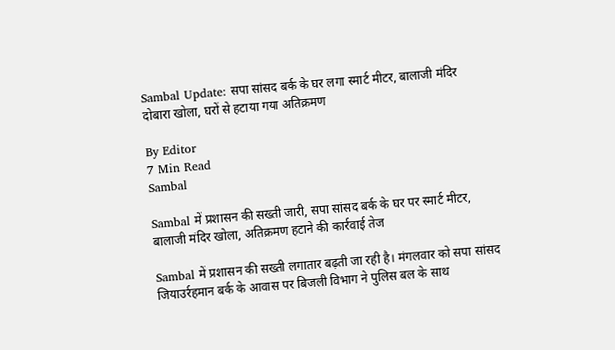Sambal Update: सपा सांसद बर्क के घर लगा स्मार्ट मीटर, बालाजी मंदिर दोबारा खोला, घरों से हटाया गया अतिक्रमण

By Editor
7 Min Read
Sambal

Sambal में प्रशासन की सख्ती जारी, सपा सांसद बर्क के घर पर स्मार्ट मीटर, बालाजी मंदिर खोला, अतिक्रमण हटाने की कार्रवाई तेज

Sambal में प्रशासन की सख्ती लगातार बढ़ती जा रही है। मंगलवार को सपा सांसद जियाउर्रहमान बर्क के आवास पर बिजली विभाग ने पुलिस बल के साथ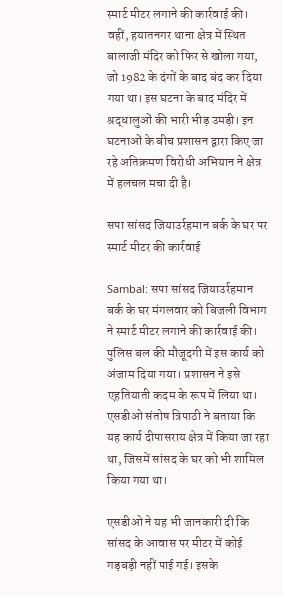स्मार्ट मीटर लगाने की कार्रवाई की। वहीं, हयातनगर थाना क्षेत्र में स्थित बालाजी मंदिर को फिर से खोला गया, जो 1982 के दंगों के बाद बंद कर दिया गया था। इस घटना के बाद मंदिर में श्रद्धालुओं की भारी भीड़ उमड़ी। इन घटनाओं के बीच प्रशासन द्वारा किए जा रहे अतिक्रमण विरोधी अभियान ने क्षेत्र में हलचल मचा दी है।

सपा सांसद जियाउर्रहमान बर्क के घर पर स्मार्ट मीटर की कार्रवाई

Sambal: सपा सांसद जियाउर्रहमान बर्क के घर मंगलवार को बिजली विभाग ने स्मार्ट मीटर लगाने की कार्रवाई की। पुलिस बल की मौजूदगी में इस कार्य को अंजाम दिया गया। प्रशासन ने इसे एहतियाती कदम के रूप में लिया था। एसडीओ संतोष त्रिपाठी ने बताया कि यह कार्य दीपासराय क्षेत्र में किया जा रहा था, जिसमें सांसद के घर को भी शामिल किया गया था।

एसडीओ ने यह भी जानकारी दी कि सांसद के आवास पर मीटर में कोई गड़बड़ी नहीं पाई गई। इसके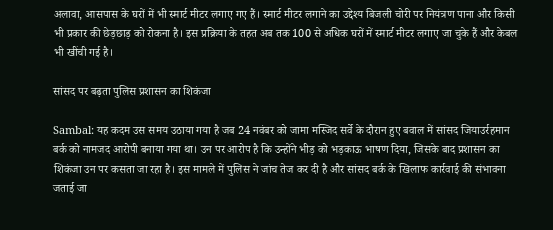अलावा, आसपास के घरों में भी स्मार्ट मीटर लगाए गए हैं। स्मार्ट मीटर लगाने का उद्देश्य बिजली चोरी पर नियंत्रण पाना और किसी भी प्रकार की छेड़छाड़ को रोकना है। इस प्रक्रिया के तहत अब तक 100 से अधिक घरों में स्मार्ट मीटर लगाए जा चुके हैं और केबल भी खींची गई है।

सांसद पर बढ़ता पुलिस प्रशासन का शिकंजा

Sambal: यह कदम उस समय उठाया गया है जब 24 नवंबर को जामा मस्जिद सर्वे के दौरान हुए बवाल में सांसद जियाउर्रहमान बर्क को नामजद आरोपी बनाया गया था। उन पर आरोप है कि उन्होंने भीड़ को भड़काऊ भाषण दिया, जिसके बाद प्रशासन का शिकंजा उन पर कसता जा रहा है। इस मामले में पुलिस ने जांच तेज कर दी है और सांसद बर्क के खिलाफ कार्रवाई की संभावना जताई जा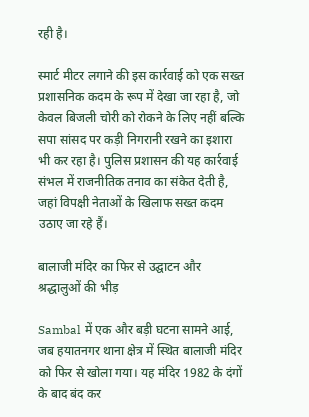रही है।

स्मार्ट मीटर लगाने की इस कार्रवाई को एक सख्त प्रशासनिक कदम के रूप में देखा जा रहा है, जो केवल बिजली चोरी को रोकने के लिए नहीं बल्कि सपा सांसद पर कड़ी निगरानी रखने का इशारा भी कर रहा है। पुलिस प्रशासन की यह कार्रवाई संभल में राजनीतिक तनाव का संकेत देती है, जहां विपक्षी नेताओं के खिलाफ सख्त कदम उठाए जा रहे हैं।

बालाजी मंदिर का फिर से उद्घाटन और श्रद्धालुओं की भीड़

Sambal में एक और बड़ी घटना सामने आई, जब हयातनगर थाना क्षेत्र में स्थित बालाजी मंदिर को फिर से खोला गया। यह मंदिर 1982 के दंगों के बाद बंद कर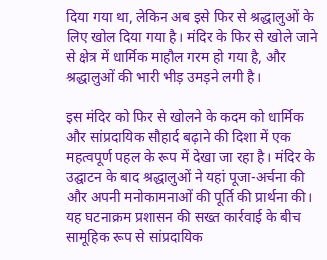दिया गया था, लेकिन अब इसे फिर से श्रद्धालुओं के लिए खोल दिया गया है। मंदिर के फिर से खोले जाने से क्षेत्र में धार्मिक माहौल गरम हो गया है, और श्रद्धालुओं की भारी भीड़ उमड़ने लगी है।

इस मंदिर को फिर से खोलने के कदम को धार्मिक और सांप्रदायिक सौहार्द बढ़ाने की दिशा में एक महत्वपूर्ण पहल के रूप में देखा जा रहा है। मंदिर के उद्घाटन के बाद श्रद्धालुओं ने यहां पूजा-अर्चना की और अपनी मनोकामनाओं की पूर्ति की प्रार्थना की। यह घटनाक्रम प्रशासन की सख्त कार्रवाई के बीच सामूहिक रूप से सांप्रदायिक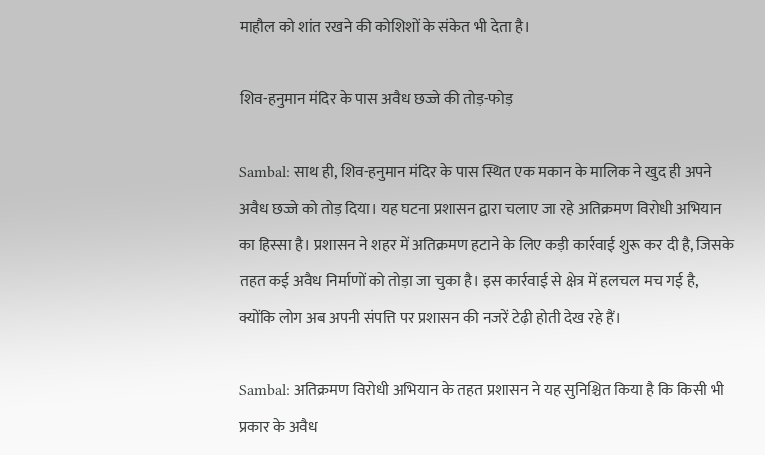माहौल को शांत रखने की कोशिशों के संकेत भी देता है।

शिव-हनुमान मंदिर के पास अवैध छज्जे की तोड़-फोड़

Sambal: साथ ही, शिव-हनुमान मंदिर के पास स्थित एक मकान के मालिक ने खुद ही अपने अवैध छज्जे को तोड़ दिया। यह घटना प्रशासन द्वारा चलाए जा रहे अतिक्रमण विरोधी अभियान का हिस्सा है। प्रशासन ने शहर में अतिक्रमण हटाने के लिए कड़ी कार्रवाई शुरू कर दी है, जिसके तहत कई अवैध निर्माणों को तोड़ा जा चुका है। इस कार्रवाई से क्षेत्र में हलचल मच गई है, क्योंकि लोग अब अपनी संपत्ति पर प्रशासन की नजरें टेढ़ी होती देख रहे हैं।

Sambal: अतिक्रमण विरोधी अभियान के तहत प्रशासन ने यह सुनिश्चित किया है कि किसी भी प्रकार के अवैध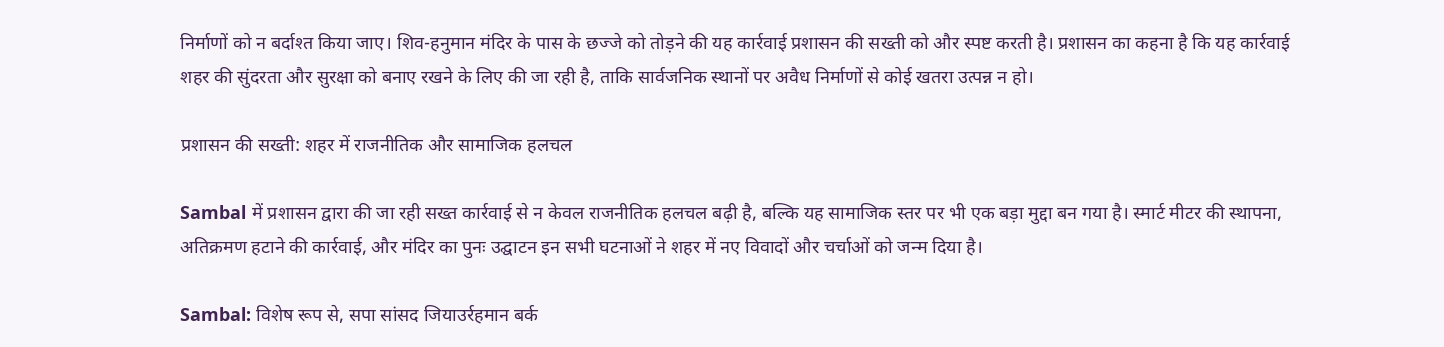निर्माणों को न बर्दाश्त किया जाए। शिव-हनुमान मंदिर के पास के छज्जे को तोड़ने की यह कार्रवाई प्रशासन की सख्ती को और स्पष्ट करती है। प्रशासन का कहना है कि यह कार्रवाई शहर की सुंदरता और सुरक्षा को बनाए रखने के लिए की जा रही है, ताकि सार्वजनिक स्थानों पर अवैध निर्माणों से कोई खतरा उत्पन्न न हो।

प्रशासन की सख्ती: शहर में राजनीतिक और सामाजिक हलचल

Sambal में प्रशासन द्वारा की जा रही सख्त कार्रवाई से न केवल राजनीतिक हलचल बढ़ी है, बल्कि यह सामाजिक स्तर पर भी एक बड़ा मुद्दा बन गया है। स्मार्ट मीटर की स्थापना, अतिक्रमण हटाने की कार्रवाई, और मंदिर का पुनः उद्घाटन इन सभी घटनाओं ने शहर में नए विवादों और चर्चाओं को जन्म दिया है।

Sambal: विशेष रूप से, सपा सांसद जियाउर्रहमान बर्क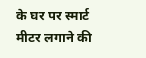के घर पर स्मार्ट मीटर लगाने की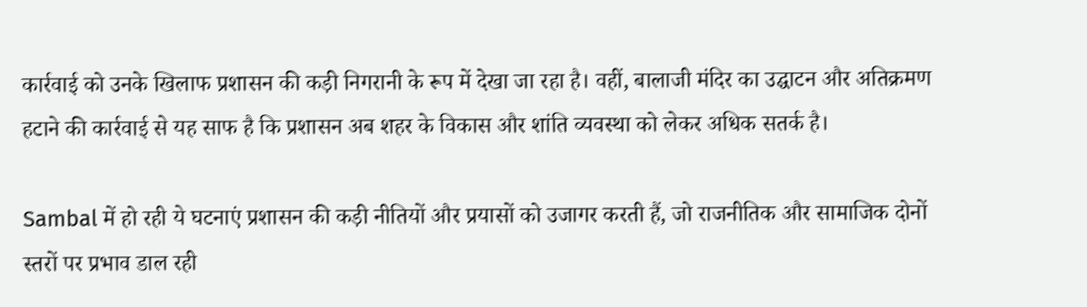कार्रवाई को उनके खिलाफ प्रशासन की कड़ी निगरानी के रूप में देखा जा रहा है। वहीं, बालाजी मंदिर का उद्घाटन और अतिक्रमण हटाने की कार्रवाई से यह साफ है कि प्रशासन अब शहर के विकास और शांति व्यवस्था को लेकर अधिक सतर्क है।

Sambal में हो रही ये घटनाएं प्रशासन की कड़ी नीतियों और प्रयासों को उजागर करती हैं, जो राजनीतिक और सामाजिक दोनों स्तरों पर प्रभाव डाल रही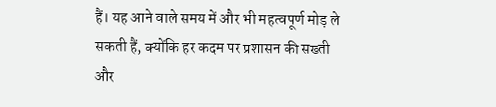हैं। यह आने वाले समय में और भी महत्वपूर्ण मोड़ ले सकती हैं, क्योंकि हर कदम पर प्रशासन की सख्ती और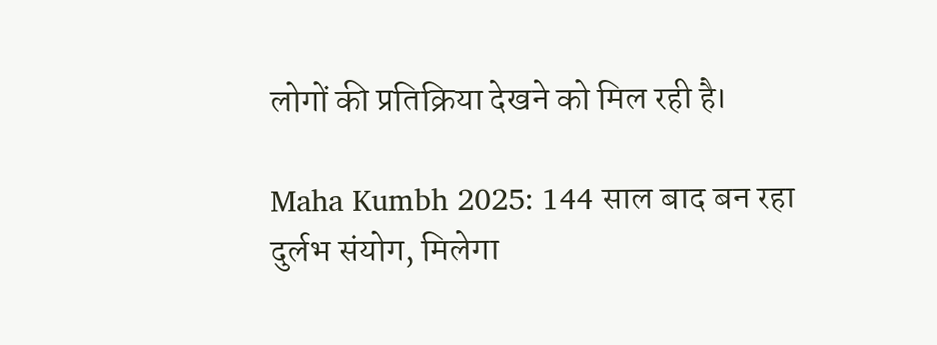लोगों की प्रतिक्रिया देखने को मिल रही है।

Maha Kumbh 2025: 144 साल बाद बन रहा दुर्लभ संयोग, मिलेगा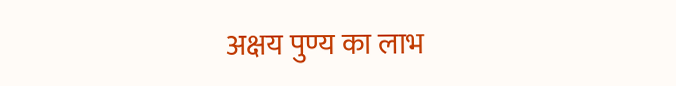अक्षय पुण्य का लाभ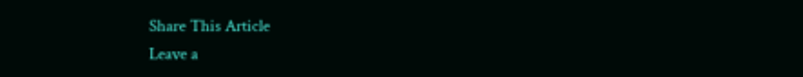Share This Article
Leave a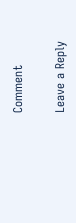Comment

Leave a Reply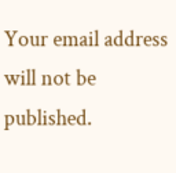Your email address will not be published.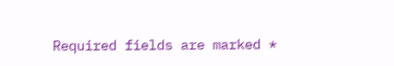Required fields are marked *